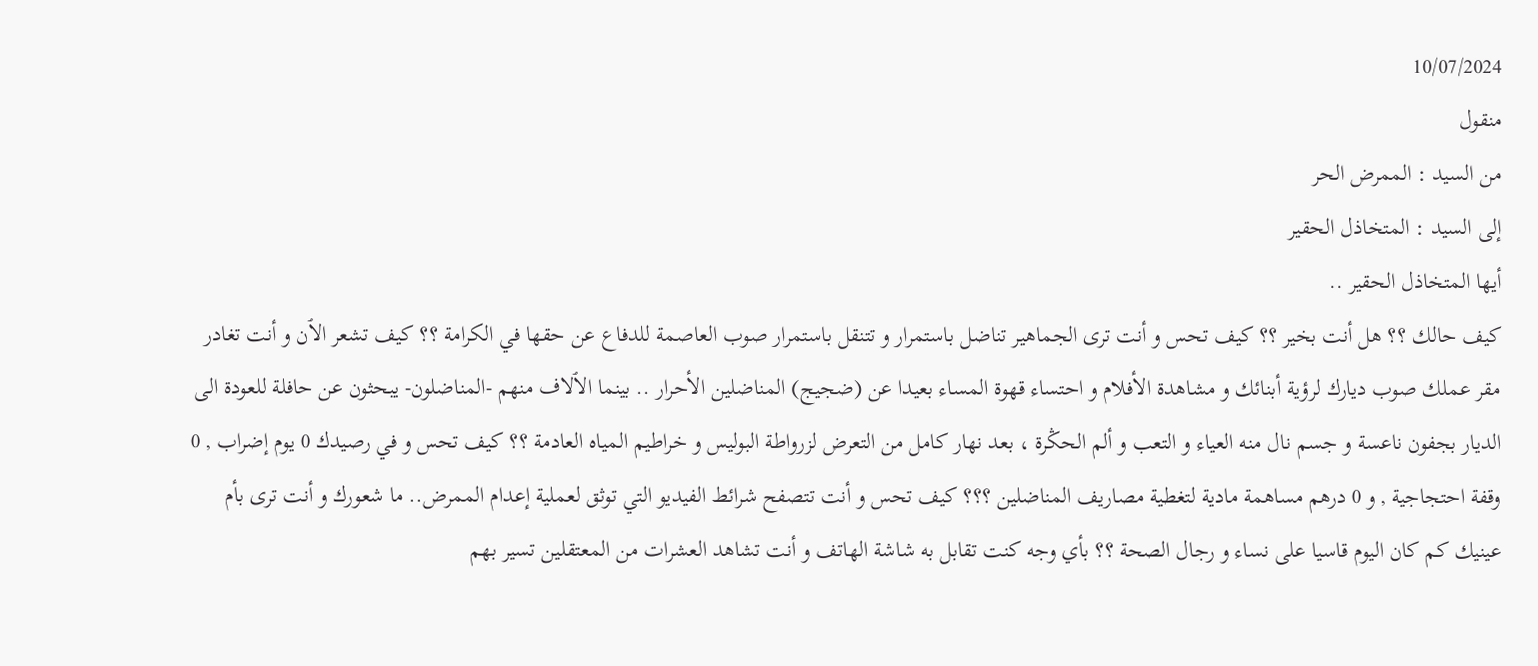10/07/2024
منقول
من السيد : الممرض الحر
إلى السيد : المتخاذل الحقير
أيها المتخاذل الحقير ..
كيف حالك ؟؟ هل أنت بخير ؟؟ كيف تحس و أنت ترى الجماهير تناضل باستمرار و تتنقل باستمرار صوب العاصمة للدفاع عن حقها في الكرامة ؟؟ كيف تشعر الٱن و أنت تغادر مقر عملك صوب ديارك لرؤية أبنائك و مشاهدة الأفلام و احتساء قهوة المساء بعيدا عن (ضجيج) المناضلين الأحرار .. بينما الٱلاف منهم -المناضلون- يبحثون عن حافلة للعودة الى الديار بجفون ناعسة و جسم نال منه العياء و التعب و ألم الحݣرة ، بعد نهار كامل من التعرض لزرواطة البوليس و خراطيم المياه العادمة ؟؟ كيف تحس و في رصيدك 0 يوم إضراب , 0 وقفة احتجاجية , و 0 درهم مساهمة مادية لتغطية مصاريف المناضلين ؟؟؟ كيف تحس و أنت تتصفح شرائط الفيديو التي توثق لعملية إعدام الممرض.. ما شعورك و أنت ترى بأم عينيك كم كان اليوم قاسيا على نساء و رجال الصحة ؟؟ بأي وجه كنت تقابل به شاشة الهاتف و أنت تشاهد العشرات من المعتقلين تسير بهم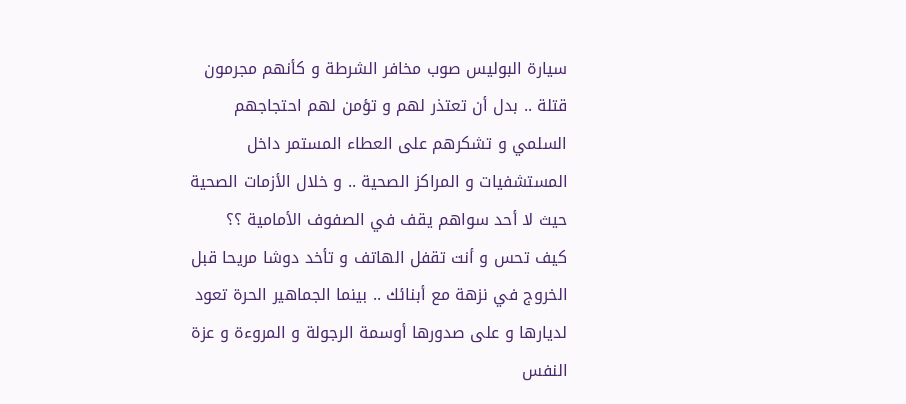سيارة البوليس صوب مخافر الشرطة و كأنهم مجرمون قتلة .. بدل أن تعتذر لهم و تؤمن لهم احتجاجهم السلمي و تشكرهم على العطاء المستمر داخل المستشفيات و المراكز الصحية .. و خلال الأزمات الصحية حيث لا أحد سواهم يقف في الصفوف الأمامية ؟؟
كيف تحس و أنت تقفل الهاتف و تأخد دوشا مريحا قبل الخروج في نزهة مع أبنائك .. بينما الجماهير الحرة تعود لديارها و على صدورها أوسمة الرجولة و المروءة و عزة النفس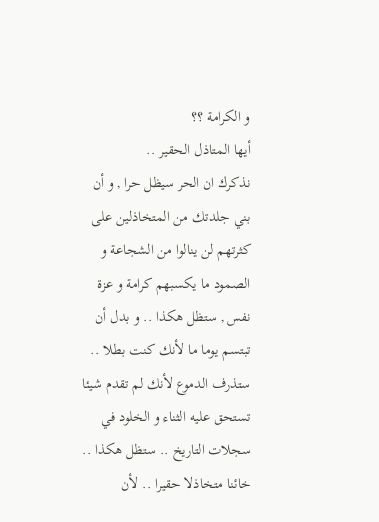و الكرامة ؟؟
أيها المتاذل الحقير ..
نذكرك ان الحر سيظل حرا , و أن بني جلدتك من المتخاذلين على كثرتهم لن ينالوا من الشجاعة و الصمود ما يكسبهم كرامة و عزة نفس , ستظل هكذا .. و بدل أن تبتسم يوما ما لأنك كنت بطلا .. ستذرف الدموع لأنك لم تقدم شيئا تستحق عليه الثناء و الخلود في سجلات التاريخ .. ستظل هكذا .. خائنا متخاذلا حقيرا .. لأن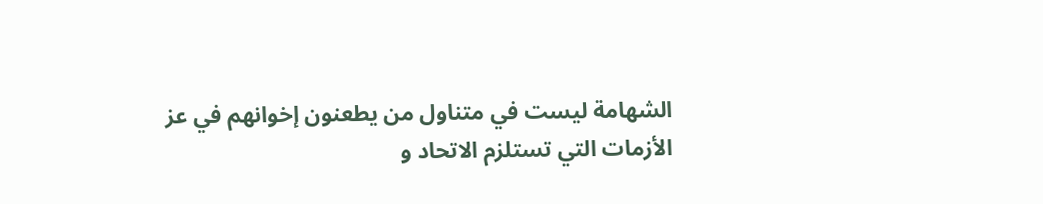الشهامة ليست في متناول من يطعنون إخوانهم في عز الأزمات التي تستلزم الاتحاد و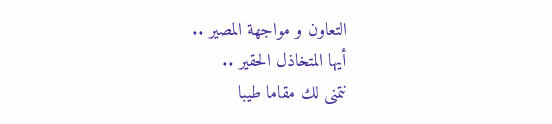التعاون و مواجهة المصير ..
أيها المتخاذل الحقير ..
نتمنى لك مقاما طيبا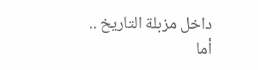داخل مزبلة التاريخ ..
أما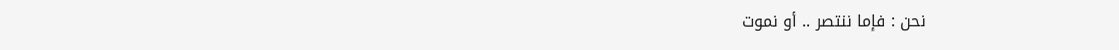نحن : فإما ننتصر .. أو نموت